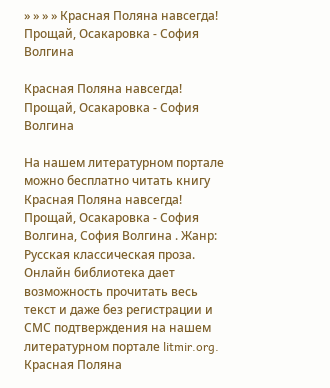» » » » Красная Поляна навсегда! Прощай, Осакаровка - София Волгина

Красная Поляна навсегда! Прощай, Осакаровка - София Волгина

На нашем литературном портале можно бесплатно читать книгу Красная Поляна навсегда! Прощай, Осакаровка - София Волгина, София Волгина . Жанр: Русская классическая проза. Онлайн библиотека дает возможность прочитать весь текст и даже без регистрации и СМС подтверждения на нашем литературном портале litmir.org.
Красная Поляна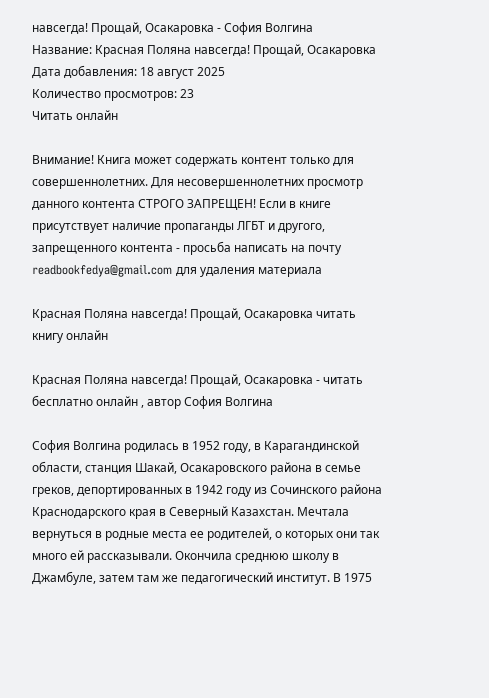навсегда! Прощай, Осакаровка - София Волгина
Название: Красная Поляна навсегда! Прощай, Осакаровка
Дата добавления: 18 август 2025
Количество просмотров: 23
Читать онлайн

Внимание! Книга может содержать контент только для совершеннолетних. Для несовершеннолетних просмотр данного контента СТРОГО ЗАПРЕЩЕН! Если в книге присутствует наличие пропаганды ЛГБТ и другого, запрещенного контента - просьба написать на почту readbookfedya@gmail.com для удаления материала

Красная Поляна навсегда! Прощай, Осакаровка читать книгу онлайн

Красная Поляна навсегда! Прощай, Осакаровка - читать бесплатно онлайн , автор София Волгина

София Волгина родилась в 1952 году, в Карагандинской области, станция Шакай, Осакаровского района в семье греков, депортированных в 1942 году из Сочинского района Краснодарского края в Северный Казахстан. Мечтала вернуться в родные места ее родителей, о которых они так много ей рассказывали. Окончила среднюю школу в Джамбуле, затем там же педагогический институт. В 1975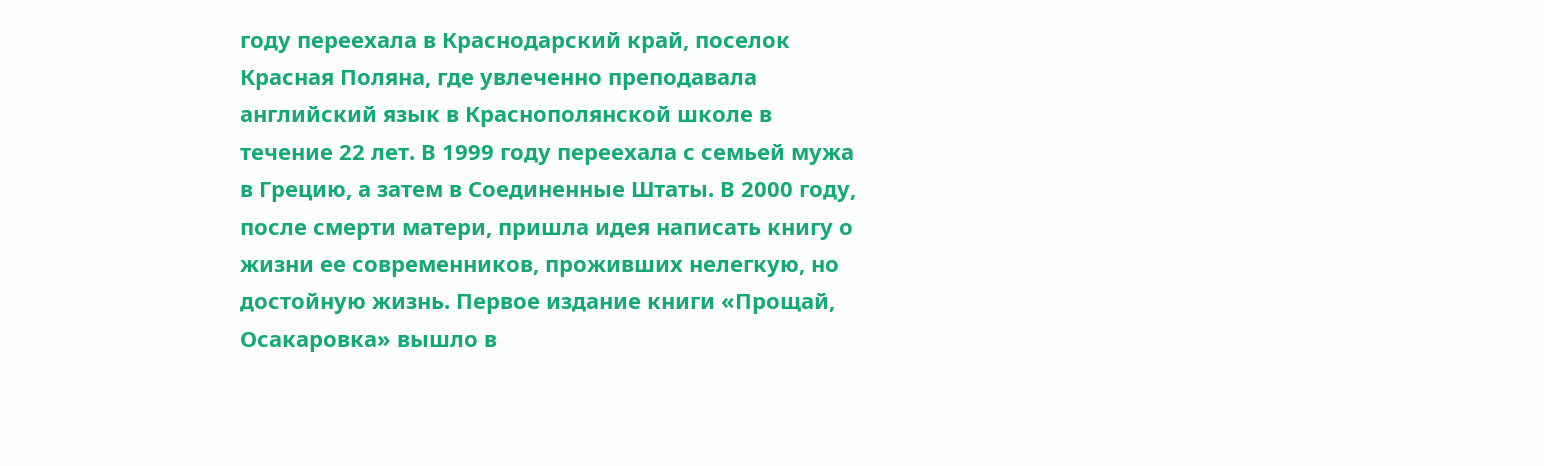году переехала в Краснодарский край, поселок Красная Поляна, где увлеченно преподавала английский язык в Краснополянской школе в течение 22 лет. В 1999 году переехала с семьей мужа в Грецию, а затем в Соединенные Штаты. В 2000 году, после смерти матери, пришла идея написать книгу о жизни ее современников, проживших нелегкую, но достойную жизнь. Первое издание книги «Прощай, Осакаровка» вышло в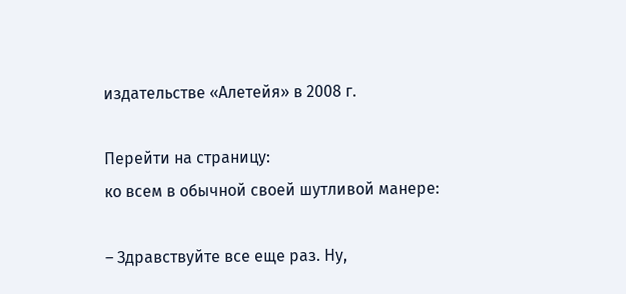издательстве «Алетейя» в 2008 г.

Перейти на страницу:
ко всем в обычной своей шутливой манере:

– Здравствуйте все еще раз. Ну,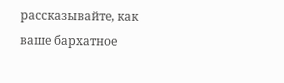рассказывайте, как ваше бархатное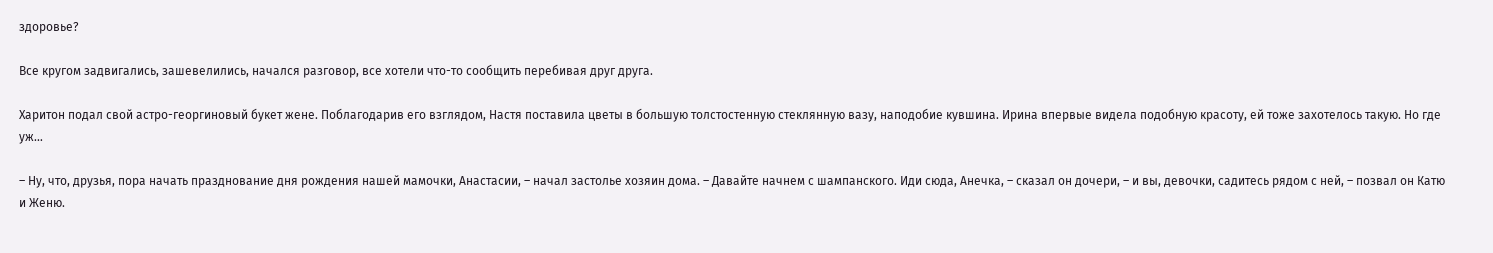здоровье?

Все кругом задвигались, зашевелились, начался разговор, все хотели что-то сообщить перебивая друг друга.

Харитон подал свой астро-георгиновый букет жене. Поблагодарив его взглядом, Настя поставила цветы в большую толстостенную стеклянную вазу, наподобие кувшина. Ирина впервые видела подобную красоту, ей тоже захотелось такую. Но где уж…

– Ну, что, друзья, пора начать празднование дня рождения нашей мамочки, Анастасии, – начал застолье хозяин дома. – Давайте начнем с шампанского. Иди сюда, Анечка, – сказал он дочери, – и вы, девочки, садитесь рядом с ней, – позвал он Катю и Женю.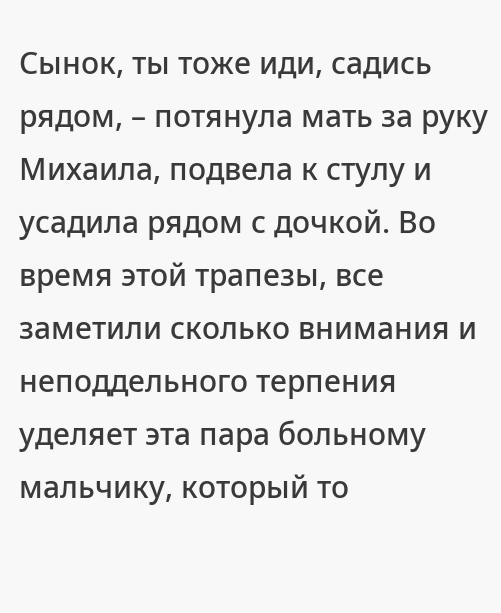Сынок, ты тоже иди, садись рядом, – потянула мать за руку Михаила, подвела к стулу и усадила рядом с дочкой. Во время этой трапезы, все заметили сколько внимания и неподдельного терпения уделяет эта пара больному мальчику, который то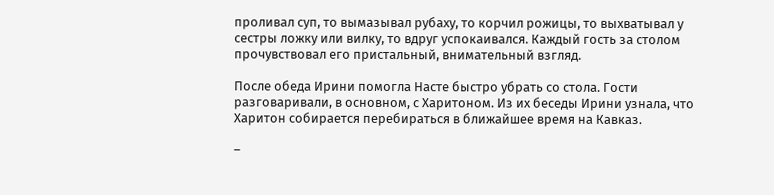проливал суп, то вымазывал рубаху, то корчил рожицы, то выхватывал у сестры ложку или вилку, то вдруг успокаивался. Каждый гость за столом прочувствовал его пристальный, внимательный взгляд.

После обеда Ирини помогла Насте быстро убрать со стола. Гости разговаривали, в основном, с Харитоном. Из их беседы Ирини узнала, что Харитон собирается перебираться в ближайшее время на Кавказ.

–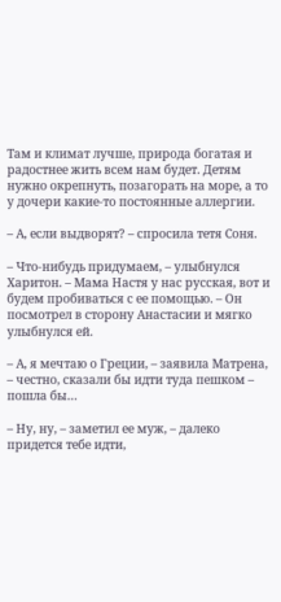Там и климат лучше, природа богатая и радостнее жить всем нам будет. Детям нужно окрепнуть, позагорать на море, а то у дочери какие-то постоянные аллергии.

– А, если выдворят? – спросила тетя Соня.

– Что-нибудь придумаем, – улыбнулся Харитон. – Мама Настя у нас русская, вот и будем пробиваться с ее помощью. – Он посмотрел в сторону Анастасии и мягко улыбнулся ей.

– А, я мечтаю о Греции, – заявила Матрена, – честно, сказали бы идти туда пешком – пошла бы…

– Ну, ну, – заметил ее муж, – далеко придется тебе идти,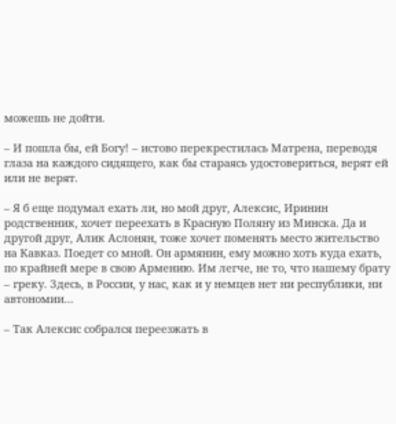можешь не дойти.

– И пошла бы, ей Богу! – истово перекрестилась Матрена, переводя глаза на каждого сидящего, как бы стараясь удостовериться, верят ей или не верят.

– Я б еще подумал ехать ли, но мой друг, Алексис, Иринин родственник, хочет переехать в Красную Поляну из Минска. Да и другой друг, Алик Аслонян, тоже хочет поменять место жительство на Кавказ. Поедет со мной. Он армянин, ему можно хоть куда ехать, по крайней мере в свою Армению. Им легче, не то, что нашему брату – греку. Здесь, в России, у нас, как и у немцев нет ни республики, ни автономии…

– Так Алексис собрался переезжать в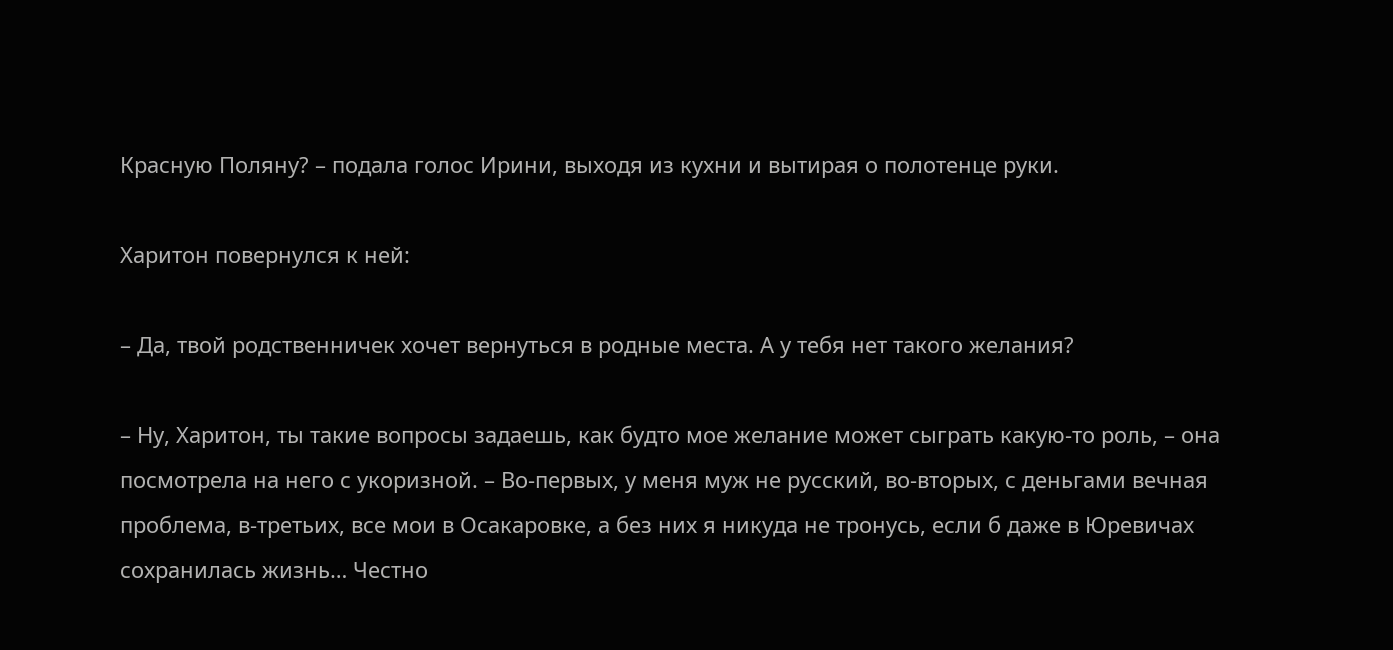Красную Поляну? – подала голос Ирини, выходя из кухни и вытирая о полотенце руки.

Харитон повернулся к ней:

– Да, твой родственничек хочет вернуться в родные места. А у тебя нет такого желания?

– Ну, Харитон, ты такие вопросы задаешь, как будто мое желание может сыграть какую-то роль, – она посмотрела на него с укоризной. – Во-первых, у меня муж не русский, во-вторых, с деньгами вечная проблема, в-третьих, все мои в Осакаровке, а без них я никуда не тронусь, если б даже в Юревичах сохранилась жизнь… Честно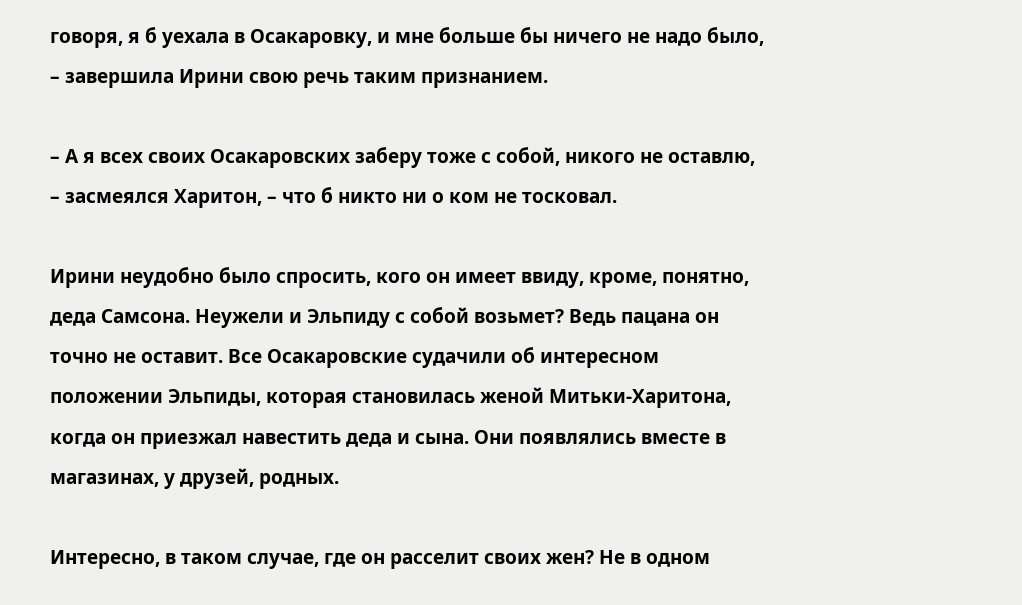говоря, я б уехала в Осакаровку, и мне больше бы ничего не надо было, – завершила Ирини свою речь таким признанием.

– А я всех своих Осакаровских заберу тоже с собой, никого не оставлю, – засмеялся Харитон, – что б никто ни о ком не тосковал.

Ирини неудобно было спросить, кого он имеет ввиду, кроме, понятно, деда Самсона. Неужели и Эльпиду с собой возьмет? Ведь пацана он точно не оставит. Все Осакаровские судачили об интересном положении Эльпиды, которая становилась женой Митьки-Харитона, когда он приезжал навестить деда и сына. Они появлялись вместе в магазинах, у друзей, родных.

Интересно, в таком случае, где он расселит своих жен? Не в одном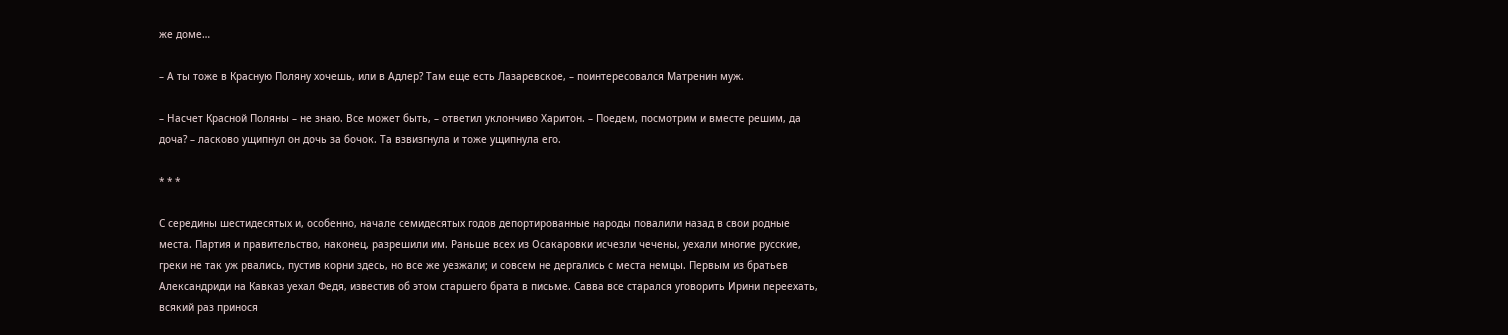же доме…

– А ты тоже в Красную Поляну хочешь, или в Адлер? Там еще есть Лазаревское, – поинтересовался Матренин муж.

– Насчет Красной Поляны – не знаю. Все может быть, – ответил уклончиво Харитон. – Поедем, посмотрим и вместе решим, да доча? – ласково ущипнул он дочь за бочок. Та взвизгнула и тоже ущипнула его.

* * *

С середины шестидесятых и, особенно, начале семидесятых годов депортированные народы повалили назад в свои родные места. Партия и правительство, наконец, разрешили им. Раньше всех из Осакаровки исчезли чечены, уехали многие русские, греки не так уж рвались, пустив корни здесь, но все же уезжали; и совсем не дергались с места немцы. Первым из братьев Александриди на Кавказ уехал Федя, известив об этом старшего брата в письме. Савва все старался уговорить Ирини переехать, всякий раз принося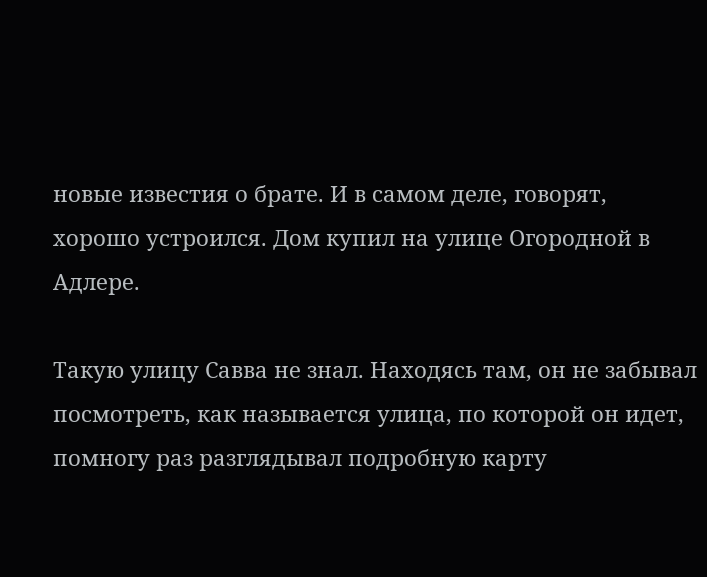новые известия о брате. И в самом деле, говорят, хорошо устроился. Дом купил на улице Огородной в Адлере.

Такую улицу Савва не знал. Находясь там, он не забывал посмотреть, как называется улица, по которой он идет, помногу раз разглядывал подробную карту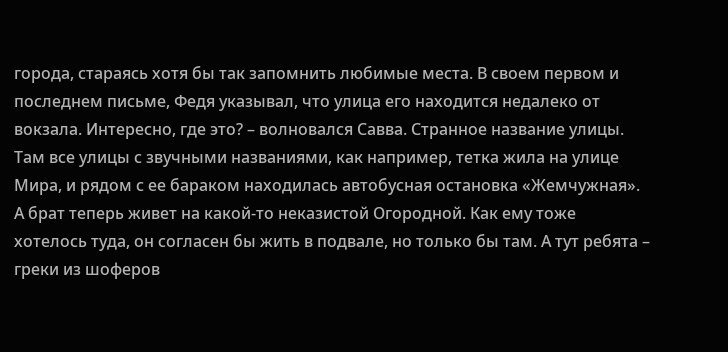города, стараясь хотя бы так запомнить любимые места. В своем первом и последнем письме, Федя указывал, что улица его находится недалеко от вокзала. Интересно, где это? – волновался Савва. Странное название улицы. Там все улицы с звучными названиями, как например, тетка жила на улице Мира, и рядом с ее бараком находилась автобусная остановка «Жемчужная». А брат теперь живет на какой-то неказистой Огородной. Как ему тоже хотелось туда, он согласен бы жить в подвале, но только бы там. А тут ребята – греки из шоферов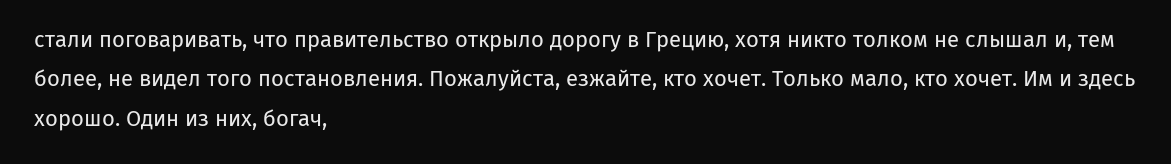стали поговаривать, что правительство открыло дорогу в Грецию, хотя никто толком не слышал и, тем более, не видел того постановления. Пожалуйста, езжайте, кто хочет. Только мало, кто хочет. Им и здесь хорошо. Один из них, богач,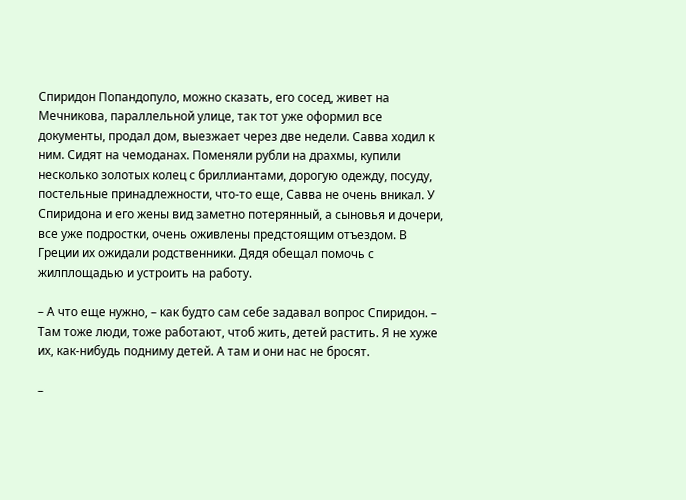Спиридон Попандопуло, можно сказать, его сосед, живет на Мечникова, параллельной улице, так тот уже оформил все документы, продал дом, выезжает через две недели. Савва ходил к ним. Сидят на чемоданах. Поменяли рубли на драхмы, купили несколько золотых колец с бриллиантами, дорогую одежду, посуду, постельные принадлежности, что-то еще, Савва не очень вникал. У Спиридона и его жены вид заметно потерянный, а сыновья и дочери, все уже подростки, очень оживлены предстоящим отъездом. В Греции их ожидали родственники. Дядя обещал помочь с жилплощадью и устроить на работу.

– А что еще нужно, – как будто сам себе задавал вопрос Спиридон. – Там тоже люди, тоже работают, чтоб жить, детей растить. Я не хуже их, как-нибудь подниму детей. А там и они нас не бросят.

–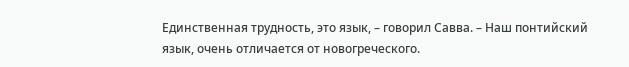Единственная трудность, это язык, – говорил Савва. – Наш понтийский язык, очень отличается от новогреческого.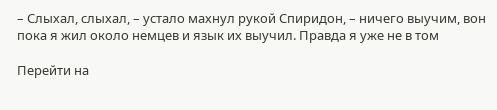– Слыхал, слыхал, – устало махнул рукой Спиридон, – ничего выучим, вон пока я жил около немцев и язык их выучил. Правда я уже не в том

Перейти на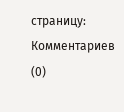страницу:
Комментариев (0)